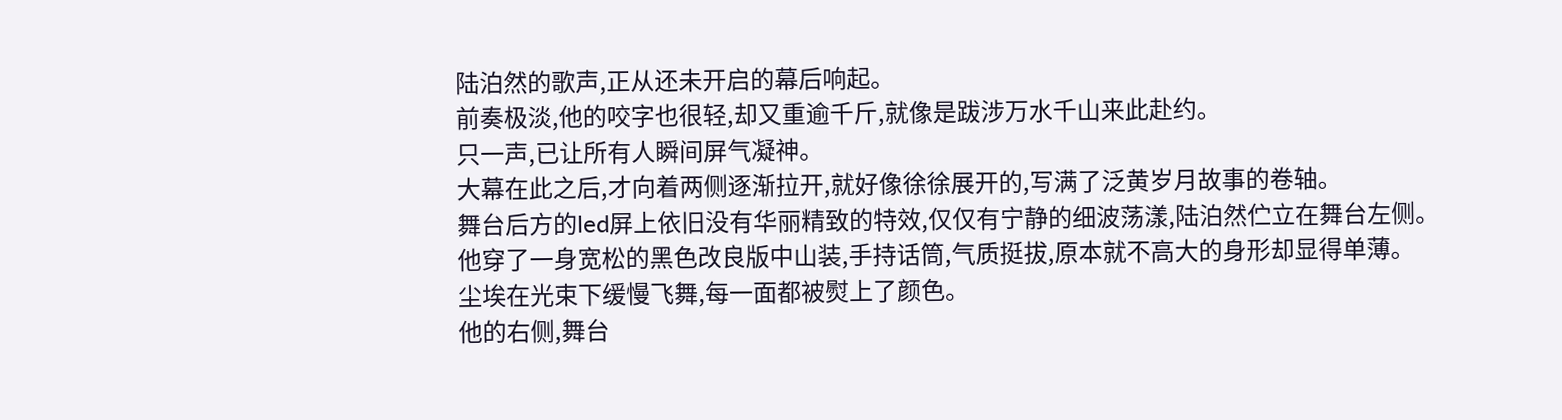陆泊然的歌声,正从还未开启的幕后响起。
前奏极淡,他的咬字也很轻,却又重逾千斤,就像是跋涉万水千山来此赴约。
只一声,已让所有人瞬间屏气凝神。
大幕在此之后,才向着两侧逐渐拉开,就好像徐徐展开的,写满了泛黄岁月故事的卷轴。
舞台后方的led屏上依旧没有华丽精致的特效,仅仅有宁静的细波荡漾,陆泊然伫立在舞台左侧。
他穿了一身宽松的黑色改良版中山装,手持话筒,气质挺拔,原本就不高大的身形却显得单薄。
尘埃在光束下缓慢飞舞,每一面都被熨上了颜色。
他的右侧,舞台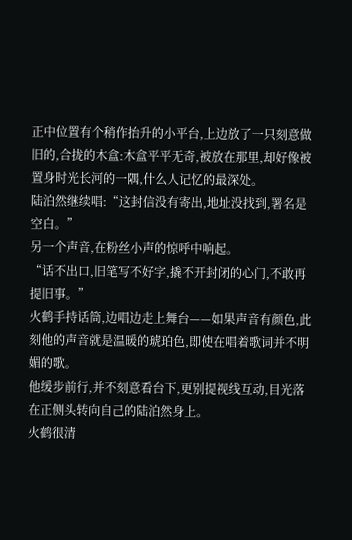正中位置有个稍作抬升的小平台,上边放了一只刻意做旧的,合拢的木盒:木盒平平无奇,被放在那里,却好像被置身时光长河的一隅,什么人记忆的最深处。
陆泊然继续唱:“这封信没有寄出,地址没找到,署名是空白。”
另一个声音,在粉丝小声的惊呼中响起。
“话不出口,旧笔写不好字,撬不开封闭的心门,不敢再提旧事。”
火鹤手持话筒,边唱边走上舞台——如果声音有颜色,此刻他的声音就是温暖的琥珀色,即使在唱着歌词并不明媚的歌。
他缓步前行,并不刻意看台下,更别提视线互动,目光落在正侧头转向自己的陆泊然身上。
火鹤很清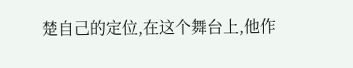楚自己的定位,在这个舞台上,他作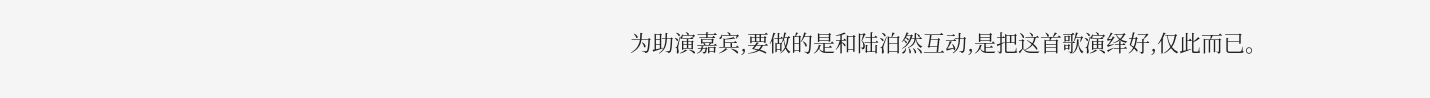为助演嘉宾,要做的是和陆泊然互动,是把这首歌演绎好,仅此而已。